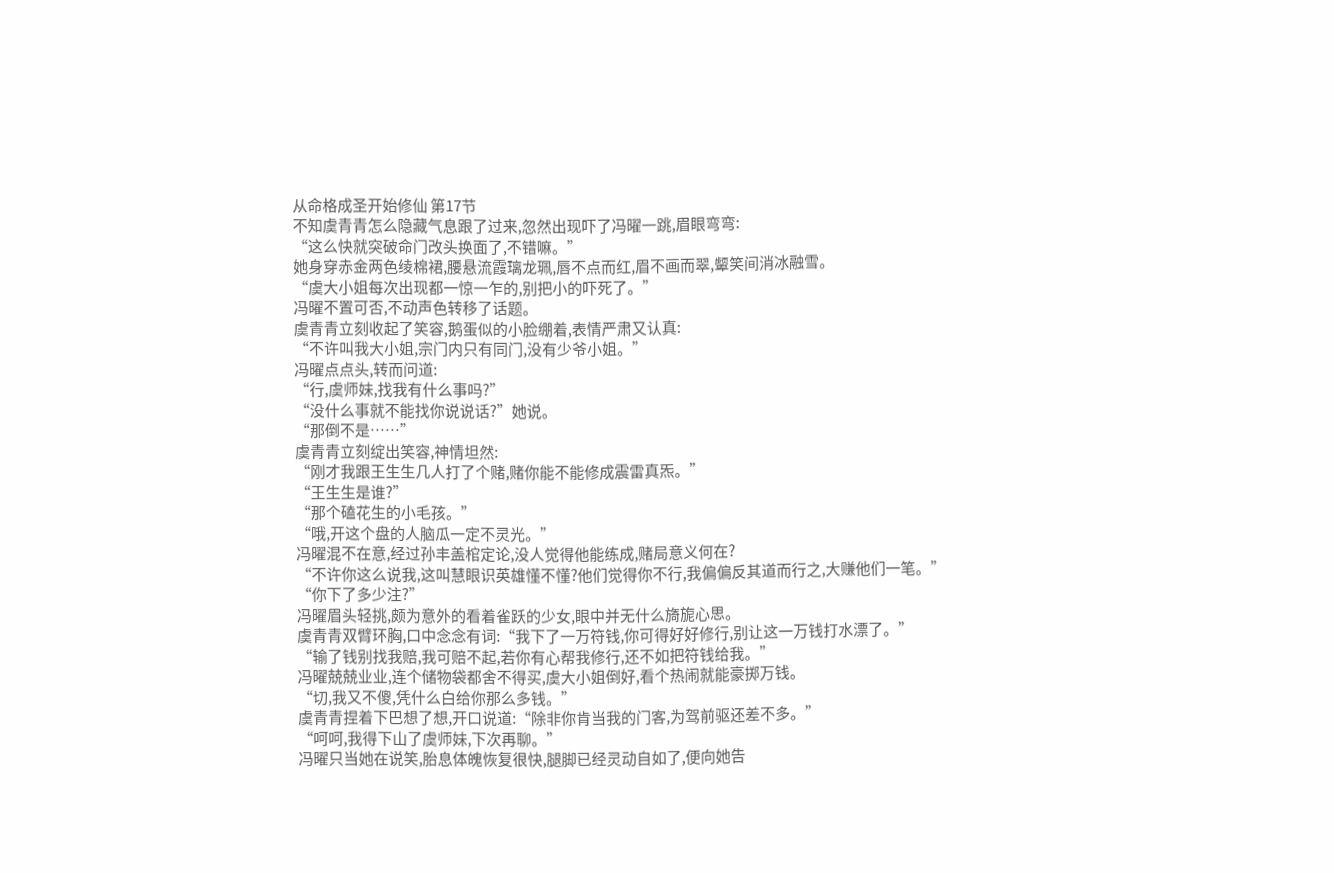从命格成圣开始修仙 第17节
不知虞青青怎么隐藏气息跟了过来,忽然出现吓了冯曜一跳,眉眼弯弯:
“这么快就突破命门改头换面了,不错嘛。”
她身穿赤金两色绫棉裙,腰悬流霞璃龙珮,唇不点而红,眉不画而翠,颦笑间消冰融雪。
“虞大小姐每次出现都一惊一乍的,别把小的吓死了。”
冯曜不置可否,不动声色转移了话题。
虞青青立刻收起了笑容,鹅蛋似的小脸绷着,表情严肃又认真:
“不许叫我大小姐,宗门内只有同门,没有少爷小姐。”
冯曜点点头,转而问道:
“行,虞师妹,找我有什么事吗?”
“没什么事就不能找你说说话?”她说。
“那倒不是……”
虞青青立刻绽出笑容,神情坦然:
“刚才我跟王生生几人打了个赌,赌你能不能修成震雷真炁。”
“王生生是谁?”
“那个磕花生的小毛孩。”
“哦,开这个盘的人脑瓜一定不灵光。”
冯曜混不在意,经过孙丰盖棺定论,没人觉得他能练成,赌局意义何在?
“不许你这么说我,这叫慧眼识英雄懂不懂?他们觉得你不行,我偏偏反其道而行之,大赚他们一笔。”
“你下了多少注?”
冯曜眉头轻挑,颇为意外的看着雀跃的少女,眼中并无什么旖旎心思。
虞青青双臂环胸,口中念念有词:“我下了一万符钱,你可得好好修行,别让这一万钱打水漂了。”
“输了钱别找我赔,我可赔不起,若你有心帮我修行,还不如把符钱给我。”
冯曜兢兢业业,连个储物袋都舍不得买,虞大小姐倒好,看个热闹就能豪掷万钱。
“切,我又不傻,凭什么白给你那么多钱。”
虞青青捏着下巴想了想,开口说道:“除非你肯当我的门客,为驾前驱还差不多。”
“呵呵,我得下山了虞师妹,下次再聊。”
冯曜只当她在说笑,胎息体魄恢复很快,腿脚已经灵动自如了,便向她告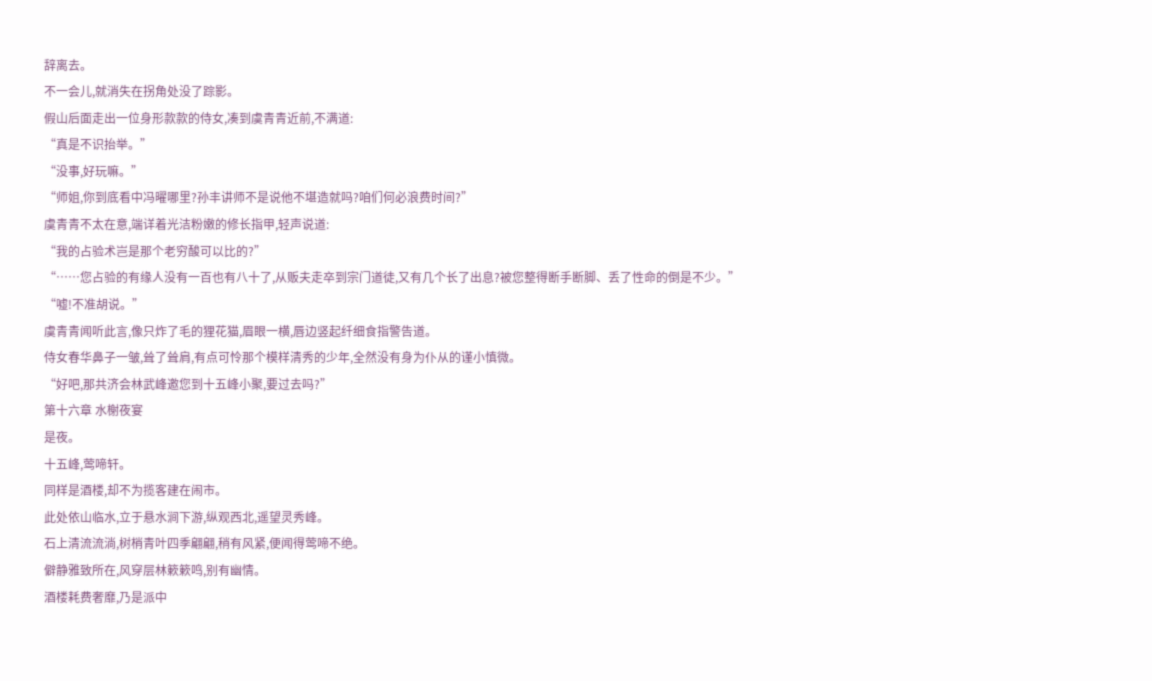辞离去。
不一会儿,就消失在拐角处没了踪影。
假山后面走出一位身形款款的侍女,凑到虞青青近前,不满道:
“真是不识抬举。”
“没事,好玩嘛。”
“师姐,你到底看中冯曜哪里?孙丰讲师不是说他不堪造就吗?咱们何必浪费时间?”
虞青青不太在意,端详着光洁粉嫩的修长指甲,轻声说道:
“我的占验术岂是那个老穷酸可以比的?”
“……您占验的有缘人没有一百也有八十了,从贩夫走卒到宗门道徒,又有几个长了出息?被您整得断手断脚、丢了性命的倒是不少。”
“嘘!不准胡说。”
虞青青闻听此言,像只炸了毛的狸花猫,眉眼一横,唇边竖起纤细食指警告道。
侍女春华鼻子一皱,耸了耸肩,有点可怜那个模样清秀的少年,全然没有身为仆从的谨小慎微。
“好吧,那共济会林武峰邀您到十五峰小聚,要过去吗?”
第十六章 水榭夜宴
是夜。
十五峰,莺啼轩。
同样是酒楼,却不为揽客建在闹市。
此处依山临水,立于悬水涧下游,纵观西北,遥望灵秀峰。
石上清流流淌,树梢青叶四季翩翩,稍有风紧,便闻得莺啼不绝。
僻静雅致所在,风穿层林簌簌鸣,别有幽情。
酒楼耗费奢靡,乃是派中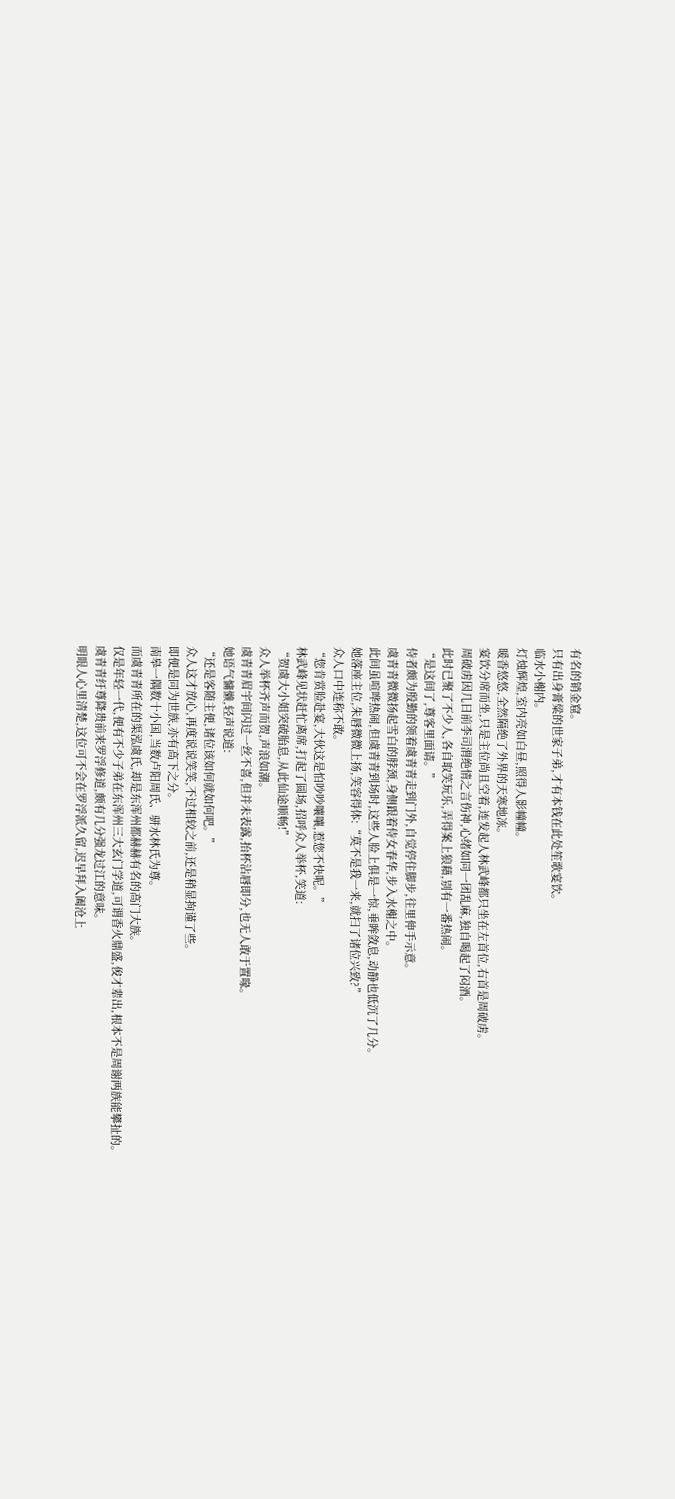有名的销金窟。
只有出身膏粱的世家子弟,才有本钱在此处笙歌宴饮。
临水小榭内。
灯烛辉煌,室内亮如白昼,照得人影幢幢。
暖香悠悠,全然隔绝了外界的天寒地冻。
宴饮分席而坐,只是主位尚且空着,连发起人林武峰都只坐在左首位,右首是周破虏。
周破虏因几日前李司渭绝情之言伤神,心绪如同一团乱麻,独自喝起了闷酒。
此时已聚了不少人,各自取笑玩乐,弄得案上狼藉,别有一番热闹。
“是这间了,尊客里面请。”
侍者颇为殷勤的领着虞青青走到门外,自觉停住脚步,往里伸手示意。
虞青青微微扬起雪白的脖颈,身侧跟着侍女春华,步入水榭之中。
此间虽喧哗热闹,但虞青青到场时,这些人脸上俱是一惊,垂眸敛息,动静也低沉了几分。
她落座主位,朱唇微微上扬,笑容得体:“莫不是我一来,就扫了诸位兴致?”
众人口中连称不敢。
“您肯赏脸赴宴,大伙这是怕吵吵嚷嚷,惹您不快呢。”
林武峰见状赶忙离席,打起了圆场,招呼众人举杯,笑道:
“贺虞大小姐突破胎息,从此仙途顺畅!”
众人举杯齐声而贺,声浪如潮。
虞青青眉宇间闪过一丝不喜,但并未表露,抬杯沾唇即分,也无人敢于置喙。
她语气慵懒,轻声说道:
“还是客随主便,诸位该如何就如何吧。”
众人这才放心,再度说说笑笑,不过相较之前,还是稍显拘谨了些。
即便是同为世族,亦有高下之分。
南皋一隅数十小国,当数卢阳周氏、骈水林氏为尊。
而虞青青所在的渠泓虞氏,却是东浑州都赫赫有名的高门大族。
仅是年轻一代,便有不少子弟在东浑州三大玄门学道,可谓香火鼎盛,俊才辈出,根本不是周谢两族能攀扯的。
虞青青纡尊降贵前来罗浮修道,颇有几分强龙过江的意味。
明眼人心里清楚,这位可不会在罗浮派久留,迟早拜入阖沧上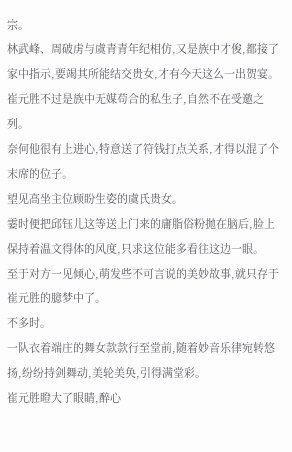宗。
林武峰、周破虏与虞青青年纪相仿,又是族中才俊,都接了家中指示,要竭其所能结交贵女,才有今天这么一出贺宴。
崔元胜不过是族中无媒苟合的私生子,自然不在受邀之列。
奈何他很有上进心,特意送了符钱打点关系,才得以混了个末席的位子。
望见高坐主位顾盼生姿的虞氏贵女。
霎时便把邱钰儿这等送上门来的庸脂俗粉拋在脑后,脸上保持着温文得体的风度,只求这位能多看往这边一眼。
至于对方一见倾心,萌发些不可言说的美妙故事,就只存于崔元胜的臆梦中了。
不多时。
一队衣着端庄的舞女款款行至堂前,随着妙音乐律宛转悠扬,纷纷持剑舞动,美轮美奂,引得满堂彩。
崔元胜瞪大了眼睛,醉心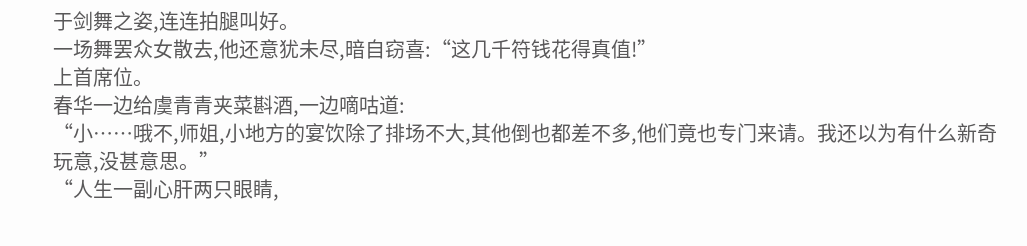于剑舞之姿,连连拍腿叫好。
一场舞罢众女散去,他还意犹未尽,暗自窃喜:“这几千符钱花得真值!”
上首席位。
春华一边给虞青青夹菜斟酒,一边嘀咕道:
“小……哦不,师姐,小地方的宴饮除了排场不大,其他倒也都差不多,他们竟也专门来请。我还以为有什么新奇玩意,没甚意思。”
“人生一副心肝两只眼睛,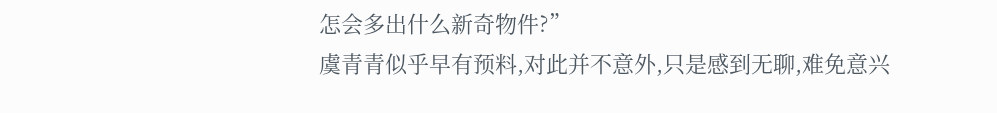怎会多出什么新奇物件?”
虞青青似乎早有预料,对此并不意外,只是感到无聊,难免意兴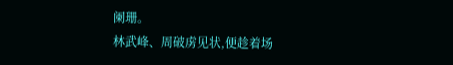阑珊。
林武峰、周破虏见状,便趁着场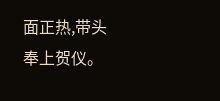面正热,带头奉上贺仪。